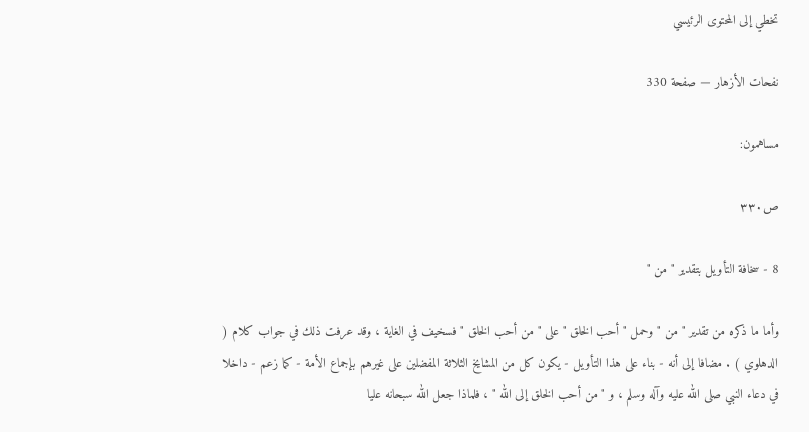تخطي إلى المحتوى الرئيسي

نفحات الأزهار — صفحة 330

مساهمون:

ص٣٣٠

8 - سخافة التأويل بتقدير " من "

وأما ما ذكره من تقدير " من " وحمل " أحب الخلق " على " من أحب الخلق " فسخيف في الغاية ، وقد عرفت ذلك في جواب كلام ( الدهلوي ) . مضافا إلى أنه - بناء على هذا التأويل - يكون كل من المشايخ الثلاثة المفضلين على غيرهم بإجماع الأمة - كما زعم - داخلا في دعاء النبي صلى الله عليه وآله وسلم ، و " من أحب الخلق إلى الله " ، فلماذا جعل الله سبحانه عليا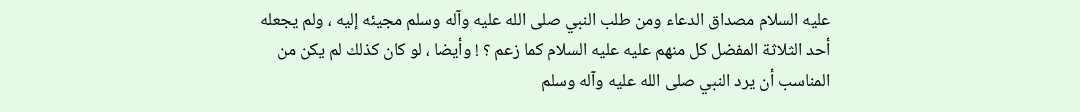عليه السلام مصداق الدعاء ومن طلب النبي صلى الله عليه وآله وسلم مجيئه إليه ، ولم يجعله أحد الثلاثة المفضل كل منهم عليه عليه السلام كما زعم ؟ ! وأيضا ، لو كان كذلك لم يكن من المناسب أن يرد النبي صلى الله عليه وآله وسلم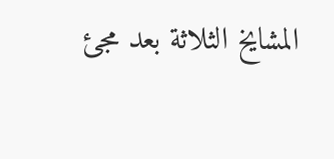المشايخ الثلاثة بعد مجئ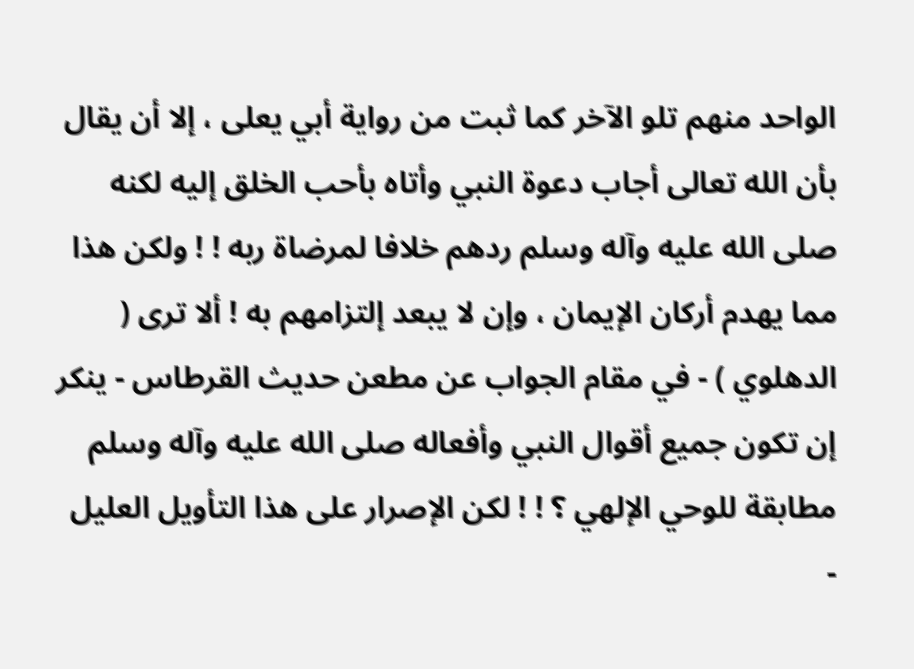الواحد منهم تلو الآخر كما ثبت من رواية أبي يعلى ، إلا أن يقال بأن الله تعالى أجاب دعوة النبي وأتاه بأحب الخلق إليه لكنه صلى الله عليه وآله وسلم ردهم خلافا لمرضاة ربه ! ! ولكن هذا مما يهدم أركان الإيمان ، وإن لا يبعد إلتزامهم به ! ألا ترى ( الدهلوي ) - في مقام الجواب عن مطعن حديث القرطاس - ينكر إن تكون جميع أقوال النبي وأفعاله صلى الله عليه وآله وسلم مطابقة للوحي الإلهي ؟ ! ! لكن الإصرار على هذا التأويل العليل -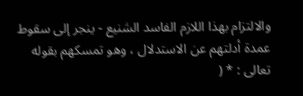والالتزام بهذا اللازم الفاسد الشنيع - ينجر إلى سقوط عمدة أدلتهم عن الاستدلال ، وهو تمسكهم بقوله تعالى : * (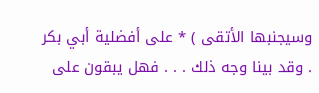وسيجنبها الأتقى ) * على أفضلية أبي بكر . وقد بينا وجه ذلك . . . فهل يبقون على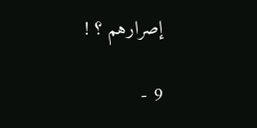إصرارهم ؟ !

9 -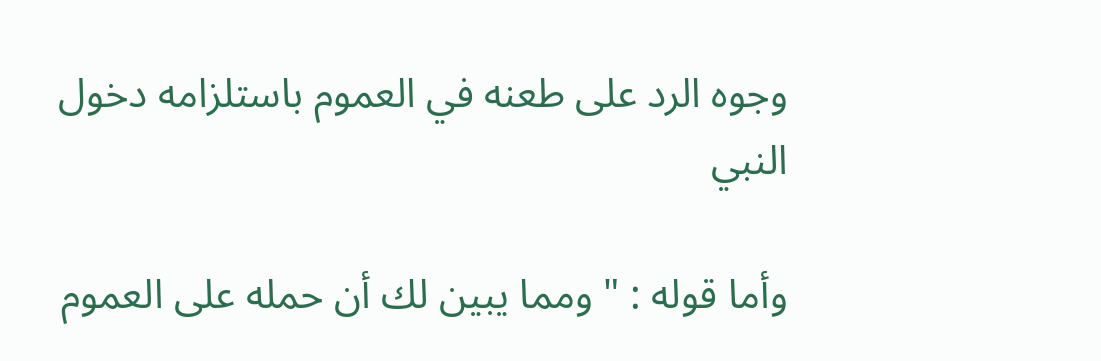وجوه الرد على طعنه في العموم باستلزامه دخول النبي

وأما قوله : " ومما يبين لك أن حمله على العموم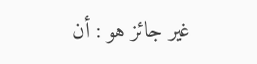غير جائز هو : أن